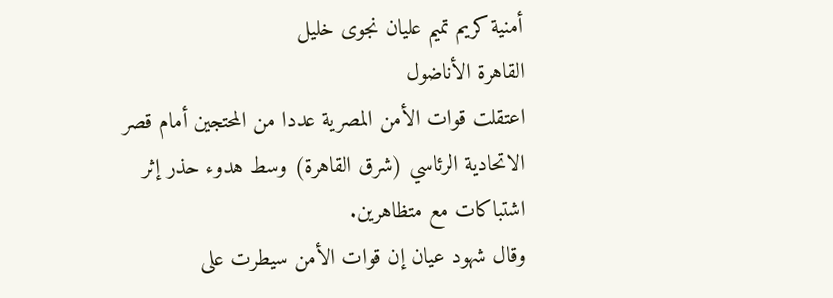أمنية كريم تميم عليان نجوى خليل
القاهرة الأناضول
اعتقلت قوات الأمن المصرية عددا من المحتجين أمام قصر الاتحادية الرئاسي (شرق القاهرة) وسط هدوء حذر إثر اشتباكات مع متظاهرين.
وقال شهود عيان إن قوات الأمن سيطرت على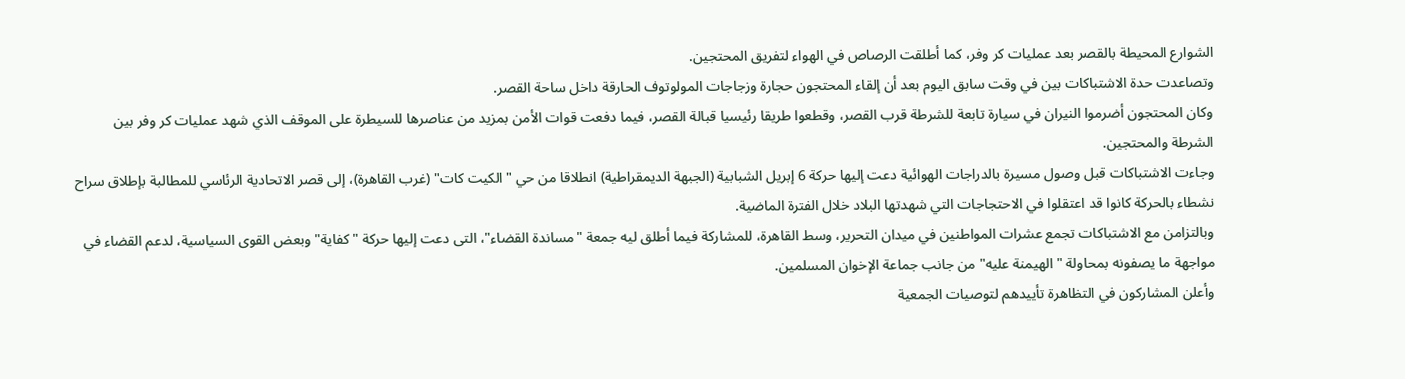الشوارع المحيطة بالقصر بعد عمليات كر وفر، كما أطلقت الرصاص في الهواء لتفريق المحتجين.
وتصاعدت حدة الاشتباكات بين في وقت سابق اليوم بعد أن إلقاء المحتجون حجارة وزجاجات المولوتوف الحارقة داخل ساحة القصر.
وكان المحتجون أضرموا النيران في سيارة تابعة للشرطة قرب القصر، وقطعوا طريقا رئيسيا قبالة القصر، فيما دفعت قوات الأمن بمزيد من عناصرها للسيطرة على الموقف الذي شهد عمليات كر وفر بين الشرطة والمحتجين.
وجاءت الاشتباكات قبل وصول مسيرة بالدراجات الهوائية دعت إليها حركة 6 إبريل الشبابية (الجبهة الديمقراطية) انطلاقا من حي "الكيت كات" (غرب القاهرة)، إلى قصر الاتحادية الرئاسي للمطالبة بإطلاق سراح نشطاء بالحركة كانوا قد اعتقلوا في الاحتجاجات التي شهدتها البلاد خلال الفترة الماضية.
وبالتزامن مع الاشتباكات تجمع عشرات المواطنين في ميدان التحرير، وسط القاهرة، للمشاركة فيما أطلق ليه جمعة "مساندة القضاء"، التى دعت إليها حركة "كفاية" وبعض القوى السياسية، لدعم القضاء في مواجهة ما يصفونه بمحاولة "الهيمنة عليه" من جانب جماعة الإخوان المسلمين.
وأعلن المشاركون في التظاهرة تأييدهم لتوصيات الجمعية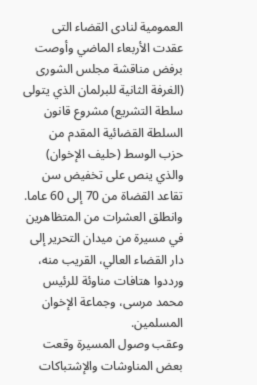العمومية لنادى القضاء التى عقدت الأربعاء الماضي وأوصت برفض مناقشة مجلس الشورى (الغرفة الثانية للبرلمان الذي يتولى سلطة التشريع) مشروع قانون السلطة القضائية المقدم من حزب الوسط (حليف الإخوان) والذي ينص على تخفيض سن تقاعد القضاة من 70 إلى 60 عاما.
وانطلق العشرات من المتظاهرين في مسيرة من ميدان التحرير إلى دار القضاء العالي، القريب منه، ورددوا هتافات مناوئة للرئيس محمد مرسى، وجماعة الإخوان المسلمين.
وعقب وصول المسيرة وقعت بعض المناوشات والإشتباكات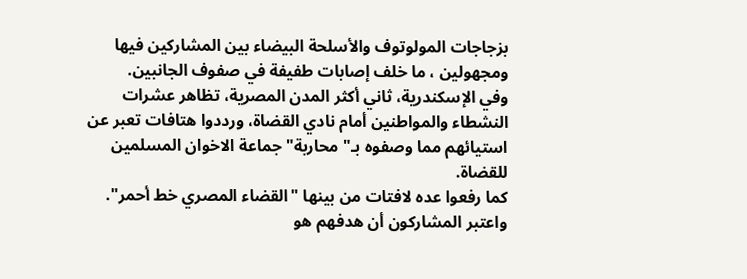بزجاجات المولوتوف والأسلحة البيضاء بين المشاركين فيها ومجهولين ، ما خلف إصابات طفيفة في صفوف الجانبين.
وفي الإسكندرية، ثاني أكثر المدن المصرية، تظاهر عشرات النشطاء والمواطنين أمام نادي القضاة، ورددوا هتافات تعبر عن استيائهم مما وصفوه بـ"محاربة" جماعة الاخوان المسلمين للقضاة.
كما رفعوا عده لافتات من بينها "القضاء المصري خط أحمر".
واعتبر المشاركون أن هدفهم هو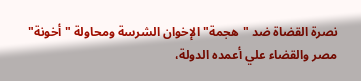نصرة القضاة ضد "هجمة" الإخوان الشرسة ومحاولة "أخونة" مصر والقضاء علي أعمده الدولة،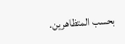بحسب المتظاهرين.